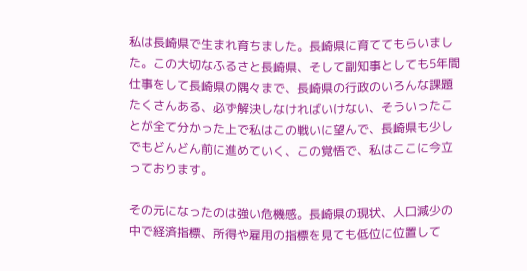私は長崎県で生まれ育ちました。長崎県に育ててもらいました。この大切なふるさと長崎県、そして副知事としても5年間仕事をして長崎県の隅々まで、長崎県の行政のいろんな課題たくさんある、必ず解決しなければいけない、そういったことが全て分かった上で私はこの戦いに望んで、長崎県も少しでもどんどん前に進めていく、この覚悟で、私はここに今立っております。

その元になったのは強い危機感。長崎県の現状、人口減少の中で経済指標、所得や雇用の指標を見ても低位に位置して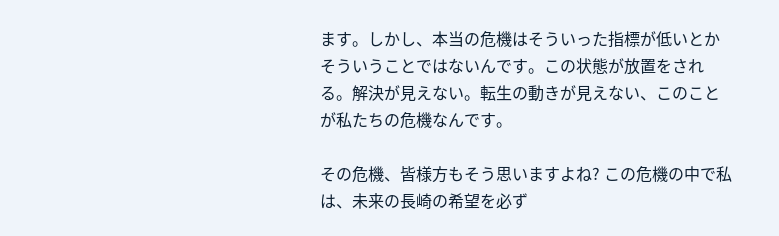ます。しかし、本当の危機はそういった指標が低いとかそういうことではないんです。この状態が放置をされる。解決が見えない。転生の動きが見えない、このことが私たちの危機なんです。

その危機、皆様方もそう思いますよね? この危機の中で私は、未来の長崎の希望を必ず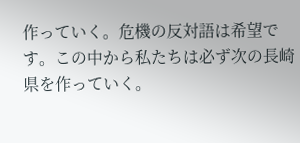作っていく。危機の反対語は希望です。この中から私たちは必ず次の長崎県を作っていく。